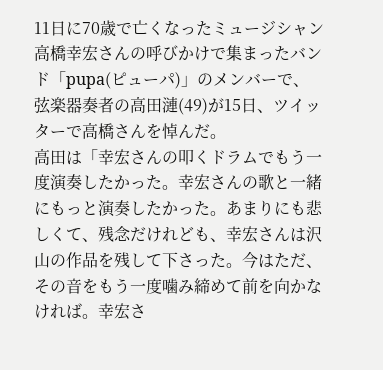11日に70歳で亡くなったミュージシャン高橋幸宏さんの呼びかけで集まったバンド「pupa(ピューパ)」のメンバーで、弦楽器奏者の高田漣(49)が15日、ツイッターで高橋さんを悼んだ。
高田は「幸宏さんの叩くドラムでもう一度演奏したかった。幸宏さんの歌と一緒にもっと演奏したかった。あまりにも悲しくて、残念だけれども、幸宏さんは沢山の作品を残して下さった。今はただ、その音をもう一度噛み締めて前を向かなければ。幸宏さ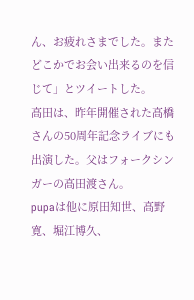ん、お疲れさまでした。またどこかでお会い出来るのを信じて」とツイートした。
高田は、昨年開催された高橋さんの50周年記念ライブにも出演した。父はフォークシンガーの高田渡さん。
pupaは他に原田知世、高野寛、堀江博久、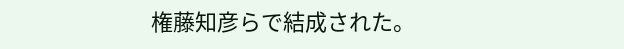権藤知彦らで結成された。